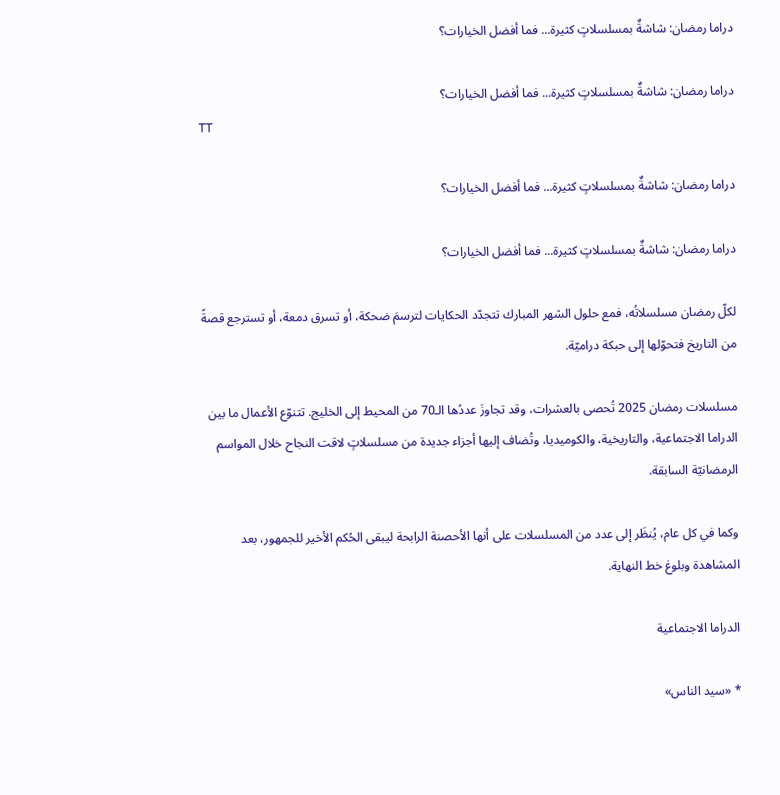دراما رمضان: شاشةٌ بمسلسلاتٍ كثيرة... فما أفضل الخيارات؟

دراما رمضان: شاشةٌ بمسلسلاتٍ كثيرة... فما أفضل الخيارات؟
TT

دراما رمضان: شاشةٌ بمسلسلاتٍ كثيرة... فما أفضل الخيارات؟

دراما رمضان: شاشةٌ بمسلسلاتٍ كثيرة... فما أفضل الخيارات؟

لكلّ رمضان مسلسلاتُه، فمع حلول الشهر المبارك تتجدّد الحكايات لترسمَ ضحكة، أو تسرق دمعة، أو تسترجع قصةً من التاريخ فتحوّلها إلى حبكة دراميّة.

مسلسلات رمضان 2025 تُحصى بالعشرات، وقد تجاوزَ عددُها الـ70 من المحيط إلى الخليج. تتنوّع الأعمال ما بين الدراما الاجتماعية، والتاريخية، والكوميديا، وتُضاف إليها أجزاء جديدة من مسلسلاتٍ لاقت النجاح خلال المواسم الرمضانيّة السابقة.

وكما في كل عام، يُنظَر إلى عدد من المسلسلات على أنها الأحصنة الرابحة ليبقى الحُكم الأخير للجمهور، بعد المشاهدة وبلوغ خط النهاية.

الدراما الاجتماعية

* «سيد الناس»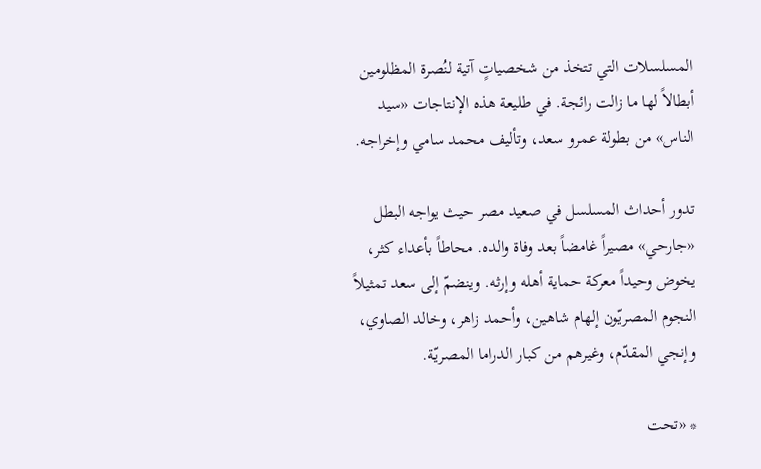المسلسلات التي تتخذ من شخصياتٍ آتية لنُصرة المظلومين أبطالاً لها ما زالت رائجة. في طليعة هذه الإنتاجات «سيد الناس» من بطولة عمرو سعد، وتأليف محمد سامي وإخراجه.

تدور أحداث المسلسل في صعيد مصر حيث يواجه البطل «جارحي» مصيراً غامضاً بعد وفاة والده. محاطاً بأعداء كثر، يخوض وحيداً معركة حماية أهله وإرثه. وينضمّ إلى سعد تمثيلاً النجوم المصريّون إلهام شاهين، وأحمد زاهر، وخالد الصاوي، وإنجي المقدّم، وغيرهم من كبار الدراما المصريّة.

* «تحت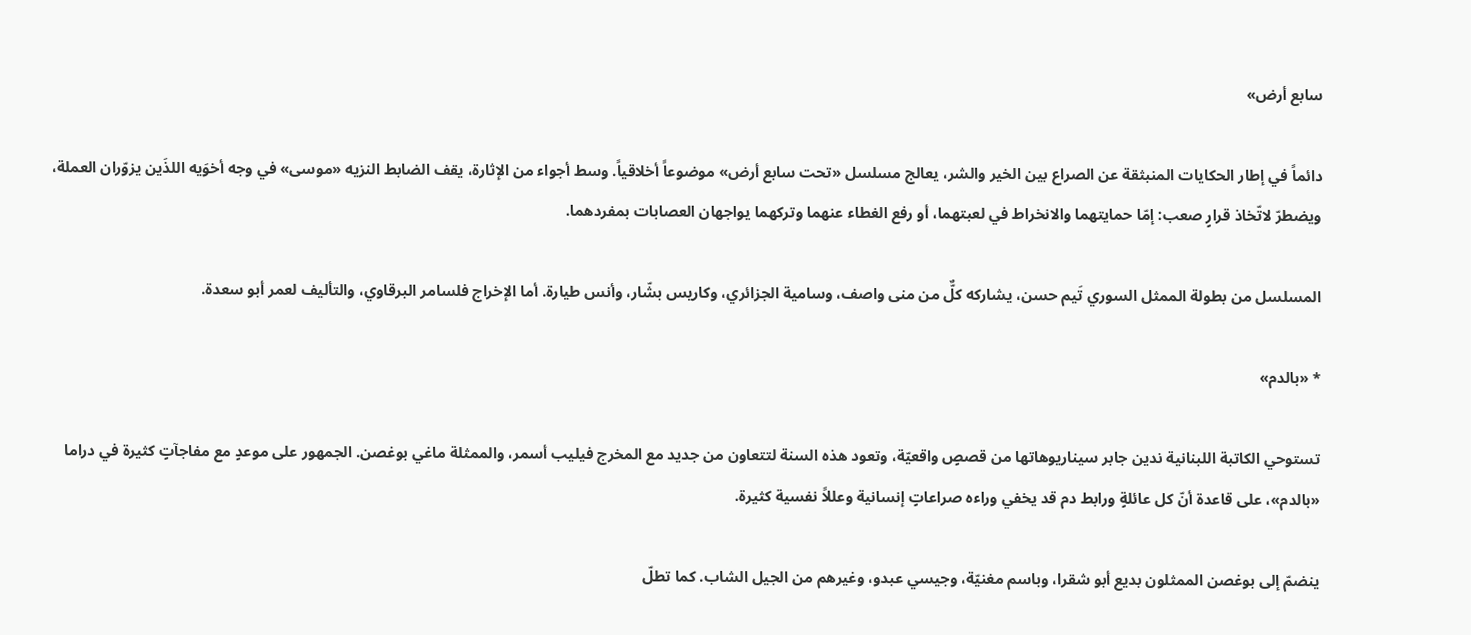سابع أرض»

دائماً في إطار الحكايات المنبثقة عن الصراع بين الخير والشر، يعالج مسلسل «تحت سابع أرض» موضوعاً أخلاقياً. وسط أجواء من الإثارة، يقف الضابط النزيه «موسى» في وجه أخوَيه اللذَين يزوّران العملة، ويضطرّ لاتّخاذ قرارٍ صعب: إمّا حمايتهما والانخراط في لعبتهما، أو رفع الغطاء عنهما وتركهما يواجهان العصابات بمفردهما.

المسلسل من بطولة الممثل السوري تَيم حسن، يشاركه كلٌّ من منى واصف، وسامية الجزائري، وكاريس بشّار، وأنس طيارة. أما الإخراج فلسامر البرقاوي، والتأليف لعمر أبو سعدة.

* «بالدم»

تستوحي الكاتبة اللبنانية ندين جابر سيناريوهاتها من قصصٍ واقعيّة، وتعود هذه السنة لتتعاون من جديد مع المخرج فيليب أسمر، والممثلة ماغي بوغصن. الجمهور على موعدٍ مع مفاجآتٍ كثيرة في دراما «بالدم»، على قاعدة أنّ كل عائلةٍ ورابط دم قد يخفي وراءه صراعاتٍ إنسانية وعللاً نفسية كثيرة.

ينضمّ إلى بوغصن الممثلون بديع أبو شقرا، وباسم مغنيّة، وجيسي عبدو، وغيرهم من الجيل الشاب. كما تطلّ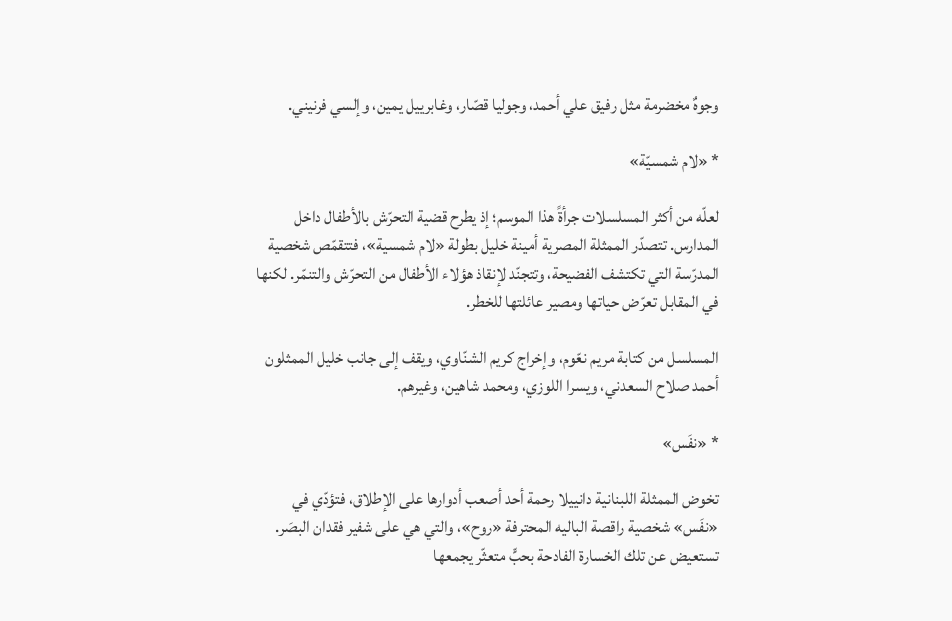وجوهٌ مخضرمة مثل رفيق علي أحمد، وجوليا قصّار، وغابرييل يمين، وإلسي فرنيني.

* «لام شمسيّة»

لعلّه من أكثر المسلسلات جرأةً هذا الموسم؛ إذ يطرح قضية التحرّش بالأطفال داخل المدارس. تتصدّر الممثلة المصرية أمينة خليل بطولة «لام شمسية»، فتتقمّص شخصية المدرّسة التي تكتشف الفضيحة، وتتجنّد لإنقاذ هؤلاء الأطفال من التحرّش والتنمّر. لكنها في المقابل تعرّض حياتها ومصير عائلتها للخطر.

المسلسل من كتابة مريم نعّوم، وإخراج كريم الشنّاوي، ويقف إلى جانب خليل الممثلون أحمد صلاح السعدني، ويسرا اللوزي، ومحمد شاهين، وغيرهم.

* «نفَس»

تخوض الممثلة اللبنانية دانييلا رحمة أحد أصعب أدوارها على الإطلاق، فتؤدّي في «نفَس» شخصية راقصة الباليه المحترفة «روح»، والتي هي على شفير فقدان البصَر. تستعيض عن تلك الخسارة الفادحة بحبٍّ متعثّر يجمعها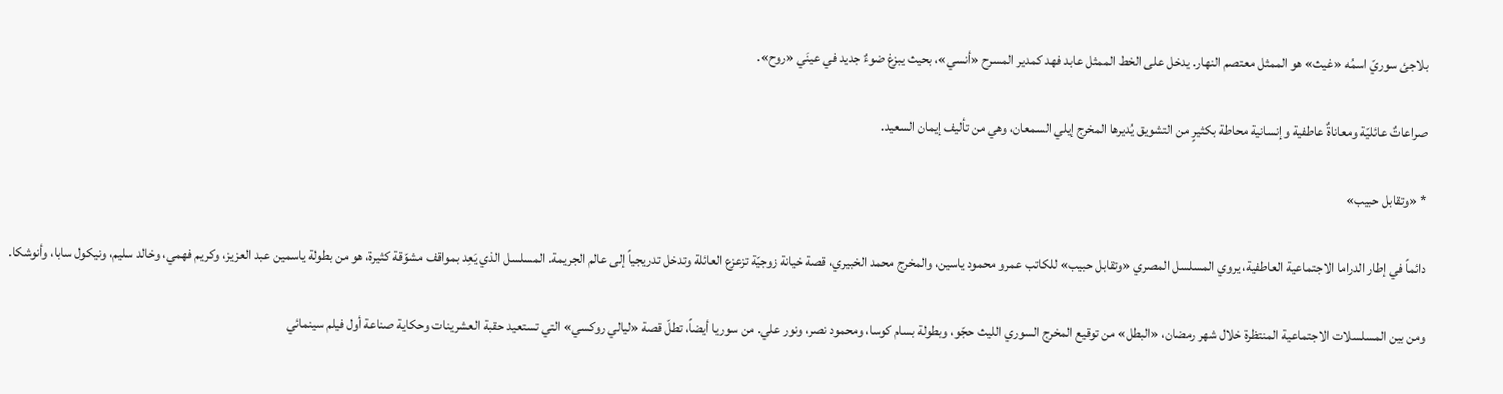بلاجئ سوريّ اسمُه «غيث» هو الممثل معتصم النهار. يدخل على الخط الممثل عابد فهد كمدير المسرح «أنسي»، بحيث يبزغ ضوءٌ جديد في عينَي «روح».

صراعاتٌ عائليّة ومعاناةٌ عاطفية وإنسانية محاطة بكثيرٍ من التشويق يُديرها المخرج إيلي السمعان، وهي من تأليف إيمان السعيد.

* «وتقابل حبيب»

دائماً في إطار الدراما الاجتماعية العاطفية، يروي المسلسل المصري «وتقابل حبيب» للكاتب عمرو محمود ياسين، والمخرج محمد الخبيري، قصة خيانة زوجيّة تزعزع العائلة وتدخل تدريجياً إلى عالم الجريمة. المسلسل الذي يَعِد بمواقف مشوّقة كثيرة، هو من بطولة ياسمين عبد العزيز، وكريم فهمي، وخالد سليم، ونيكول سابا، وأنوشكا.

ومن بين المسلسلات الاجتماعية المنتظرة خلال شهر رمضان، «البطل» من توقيع المخرج السوري الليث حجّو، وبطولة بسام كوسا، ومحمود نصر، ونور علي. من سوريا أيضاً، تطلّ قصة «ليالي روكسي» التي تستعيد حقبة العشرينات وحكاية صناعة أول فيلم سينمائي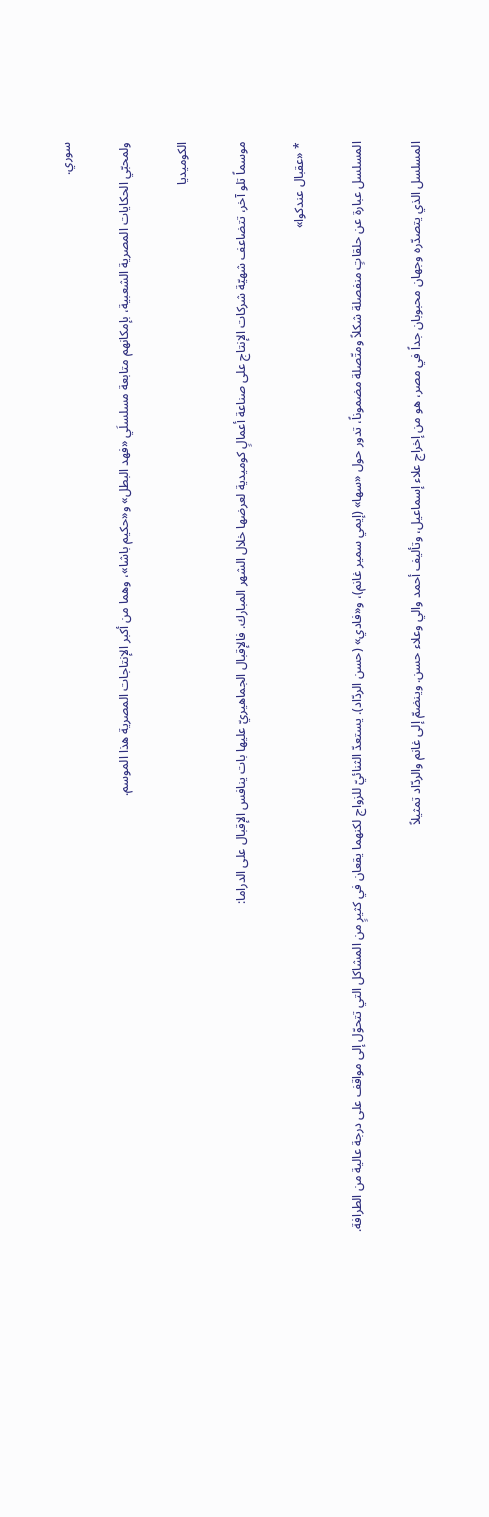سوري.

ولمحبّي الحكايات المصرية الشعبية، بإمكانهم متابعة مسلسلَي «فهد البطل» و«حكيم باشا»، وهما من أكبر الإنتاجات المصرية هذا الموسم.

الكوميديا

موسماً تلو آخر، تتضاعف شهيّة شركات الإنتاج على صناعة أعمالٍ كوميدية لعرضها خلال الشهر المبارك. فالإقبال الجماهيريّ عليها بات ينافس الإقبال على الدراما:

* «عقبال عندكوا»

المسلسل عبارة عن حلقاتٍ منفصلة شكلاً ومتّصلة مضموناً، تدور حول «سها» (إيمي سمير غانم)، و«فادي» (حسن الردّاد). يستعدّ الثنائيّ للزواج لكنهما يقعان في كثيرٍ من المشاكل التي تتحوّل إلى مواقف على درجة عالية من الطرافة.

المسلسل الذي يتصدّره وجهان محبوبان جداً في مصر، هو من إخراج علاء إسماعيل، وتأليف أحمد والي وعلاء حسن. وينضمّ إلى غانم والردّاد تمثيلاً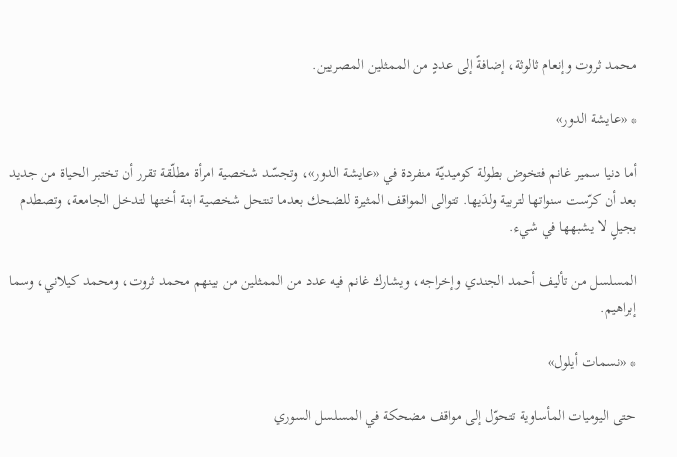محمد ثروت وإنعام ثالوثة، إضافةً إلى عددٍ من الممثلين المصريين.

* «عايشة الدور»

أما دنيا سمير غانم فتخوض بطولة كوميديّة منفردة في «عايشة الدور»، وتجسّد شخصية امرأة مطلّقة تقرر أن تختبر الحياة من جديد بعد أن كرّست سنواتها لتربية ولدَيها. تتوالى المواقف المثيرة للضحك بعدما تنتحل شخصية ابنة أختها لتدخل الجامعة، وتصطدم بجيلٍ لا يشبهها في شيء.

المسلسل من تأليف أحمد الجندي وإخراجه، ويشارك غانم فيه عدد من الممثلين من بينهم محمد ثروت، ومحمد كيلاني، وسما إبراهيم.

* «نسمات أيلول»

حتى اليوميات المأساوية تتحوّل إلى مواقف مضحكة في المسلسل السوري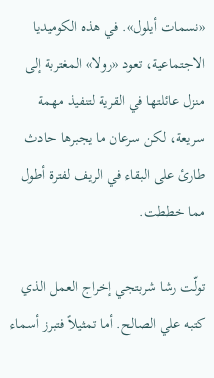«نسمات أيلول». في هذه الكوميديا الاجتماعية، تعود «رولا» المغتربة إلى منزل عائلتها في القرية لتنفيذ مهمة سريعة، لكن سرعان ما يجبرها حادث طارئ على البقاء في الريف لفترة أطول مما خططت.

تولّت رشا شربتجي إخراج العمل الذي كتبه علي الصالح. أما تمثيلاً فتبرز أسماء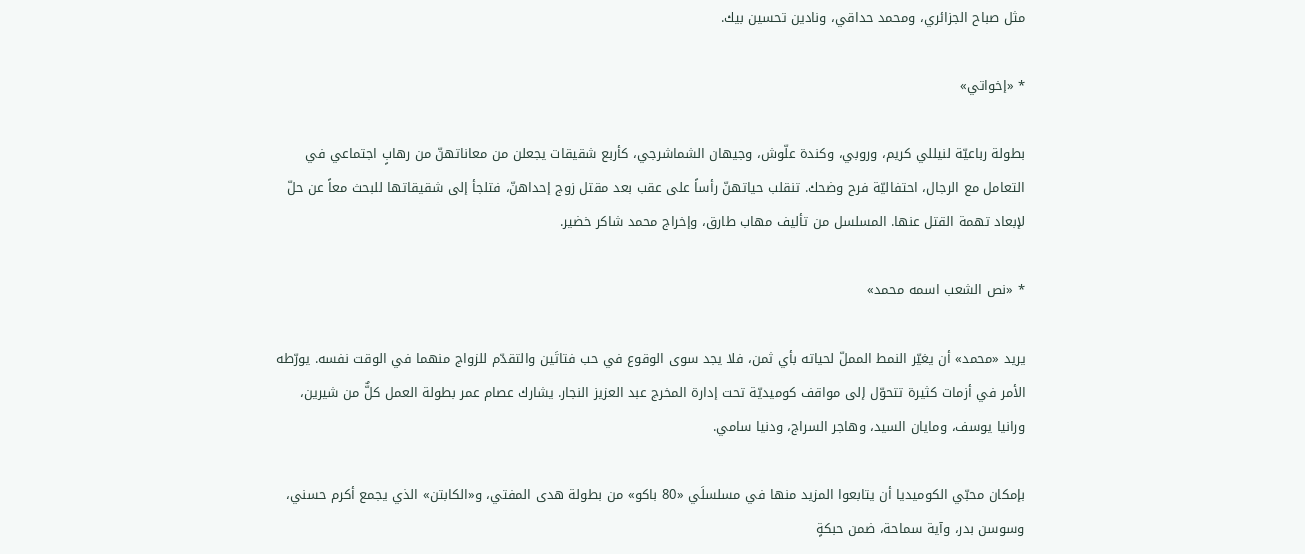مثل صباح الجزائري، ومحمد حداقي، ونادين تحسين بيك.

* «إخواتي»

بطولة رباعيّة لنيللي كريم، وروبي، وكندة علّوش، وجيهان الشماشرجي، كأربع شقيقات يجعلن من معاناتهنّ من رهابٍ اجتماعي في التعامل مع الرجال، احتفاليّة فرح وضحك. تنقلب حياتهنّ رأساً على عقب بعد مقتل زوج إحداهنّ، فتلجأ إلى شقيقاتها للبحث معاً عن حلّ لإبعاد تهمة القتل عنها. المسلسل من تأليف مهاب طارق، وإخراج محمد شاكر خضير.

* «نص الشعب اسمه محمد»

يريد «محمد» أن يغيّر النمط المملّ لحياته بأي ثمن، فلا يجد سوى الوقوع في حب فتاتَين والتقدّم للزواج منهما في الوقت نفسه. يورّطه الأمر في أزمات كثيرة تتحوّل إلى مواقف كوميديّة تحت إدارة المخرج عبد العزيز النجار. يشارك عصام عمر بطولة العمل كلٌّ من شيرين، ورانيا يوسف، ومايان السيد، وهاجر السراج، ودنيا سامي.

بإمكان محبّي الكوميديا أن يتابعوا المزيد منها في مسلسلَي «80 باكو» من بطولة هدى المفتي، و«الكابتن» الذي يجمع أكرم حسني، وسوسن بدر، وآية سماحة، ضمن حبكةٍ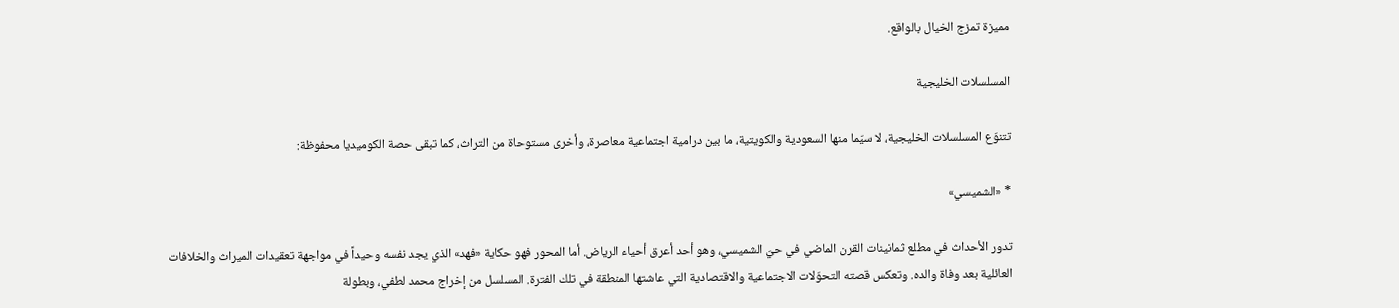مميزة تمزج الخيال بالواقع.

المسلسلات الخليجية

تتنوّع المسلسلات الخليجية، لا سيّما منها السعودية والكويتية، ما بين درامية اجتماعية معاصرة، وأخرى مستوحاة من التراث، كما تبقى حصة الكوميديا محفوظة:

* «الشميسي»

تدور الأحداث في مطلع ثمانينات القرن الماضي في حيّ الشميسي، وهو أحد أعرق أحياء الرياض. أما المحور فهو حكاية «فهد» الذي يجد نفسه وحيداً في مواجهة تعقيدات الميراث والخلافات العائلية بعد وفاة والده. وتعكس قصته التحوّلات الاجتماعية والاقتصادية التي عاشتها المنطقة في تلك الفترة. المسلسل من إخراج محمد لطفي، وبطولة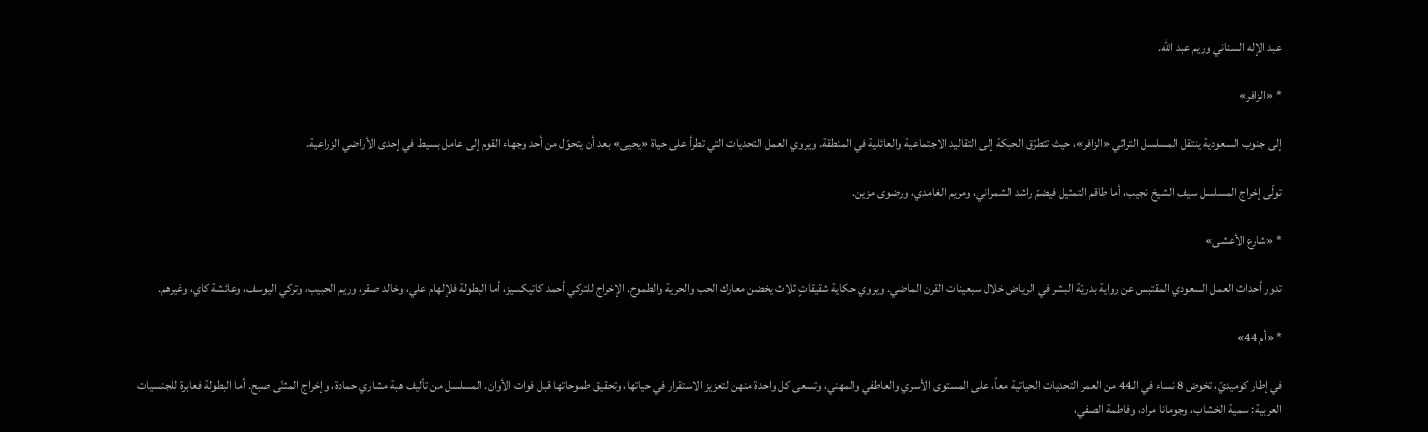عبد الإله السناني وريم عبد الله.

* «الزافر»

إلى جنوب السعودية ينتقل المسلسل التراثي «الزافر»، حيث تتطرّق الحبكة إلى التقاليد الاجتماعية والعائلية في المنطقة. ويروي العمل التحديات التي تطرأ على حياة «يحيى» بعد أن يتحوّل من أحد وجهاء القوم إلى عامل بسيط في إحدى الأراضي الزراعية.

تولّى إخراج المسلسل سيف الشيخ نجيب، أما طاقم التمثيل فيضمّ راشد الشمراني، ومريم الغامدي، ورضوى مزين.

* «شارع الأعشى»

تدور أحداث العمل السعودي المقتبس عن رواية بدريّة البشر في الرياض خلال سبعينات القرن الماضي. ويروي حكاية شقيقاتٍ ثلاث يخضن معارك الحب والحرية والطموح. الإخراج للتركي أحمد كاتيكسيز، أما البطولة فلإلهام علي، وخالد صقر، وريم الحبيب، وتركي اليوسف، وعائشة كاي، وغيرهم.

* «أم 44»

في إطار كوميديّ، تخوض 8 نساء في الـ44 من العمر التحديات الحياتية معاً، على المستوى الأسري والعاطفي والمهني، وتسعى كل واحدة منهن لتعزيز الاستقرار في حياتها، وتحقيق طموحاتها قبل فوات الأوان. المسلسل من تأليف هبة مشاري حمادة، وإخراج المثنّى صبح. أما البطولة فعابرة للجنسيات العربية: سمية الخشاب، وجومانا مراد، وفاطمة الصفي،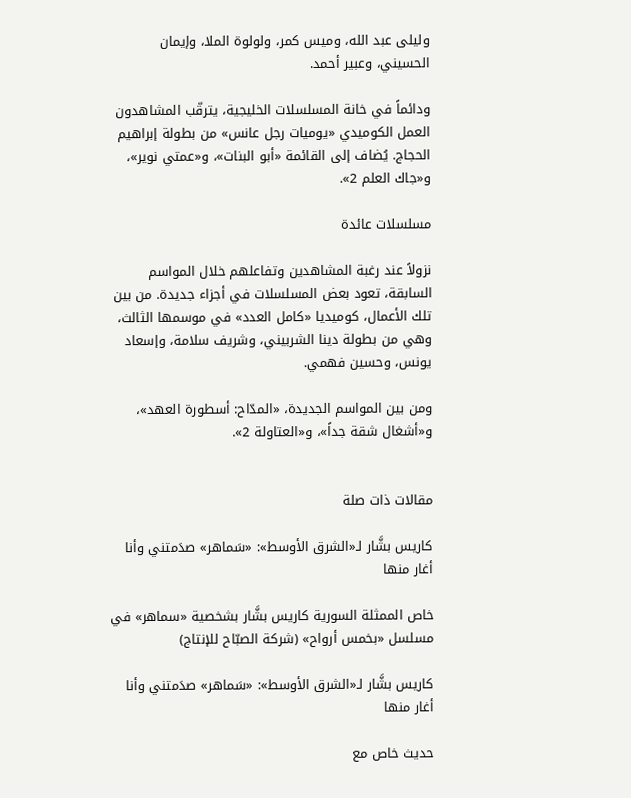وليلى عبد الله، وميس كمر، ولولوة الملا، وإيمان الحسيني، وعبير أحمد.

ودائماً في خانة المسلسلات الخليجية، يترقّب المشاهدون العمل الكوميدي «يوميات رجل عانس» من بطولة إبراهيم الحجاج. يُضاف إلى القائمة «أبو البنات»، و«عمتي نوير»، و«جاك العلم 2».

مسلسلات عائدة

نزولاً عند رغبة المشاهدين وتفاعلهم خلال المواسم السابقة، تعود بعض المسلسلات في أجزاء جديدة. من بين تلك الأعمال، كوميديا «كامل العدد» في موسمها الثالث، وهي من بطولة دينا الشربيني، وشريف سلامة، وإسعاد يونس، وحسين فهمي.

ومن بين المواسم الجديدة، «المدّاح: أسطورة العهد»، و«أشغال شقة جداً»، و«العتاولة 2».


مقالات ذات صلة

كاريس بشَّار لـ«الشرق الأوسط»: «سَماهر» صدَمتني وأنا أغار منها

خاص الممثلة السورية كاريس بشَّار بشخصية «سماهر» في مسلسل «بخمس أرواح» (شركة الصبّاح للإنتاج)

كاريس بشَّار لـ«الشرق الأوسط»: «سَماهر» صدَمتني وأنا أغار منها

حديث خاص مع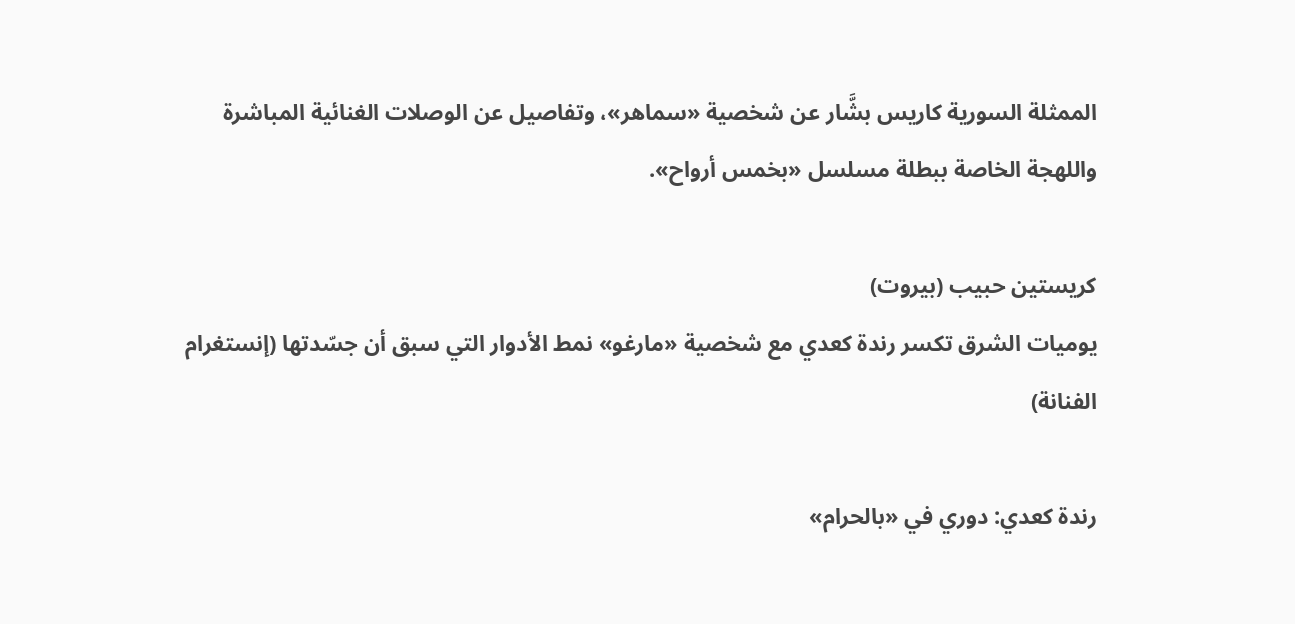الممثلة السورية كاريس بشَّار عن شخصية «سماهر»، وتفاصيل عن الوصلات الغنائية المباشرة واللهجة الخاصة ببطلة مسلسل «بخمس أرواح».

كريستين حبيب (بيروت)
يوميات الشرق تكسر رندة كعدي مع شخصية «مارغو» نمط الأدوار التي سبق أن جسّدتها (إنستغرام الفنانة)

رندة كعدي: دوري في «بالحرام»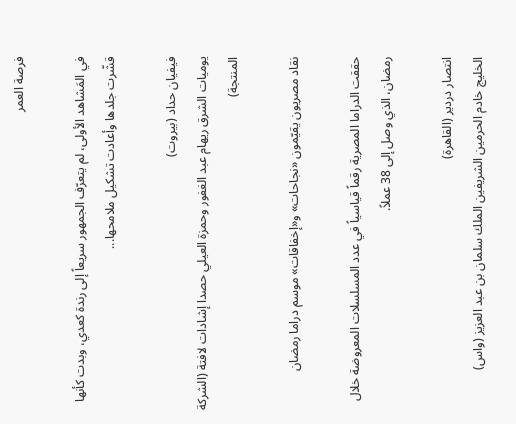فرصة العمر

في المَشاهد الأولى، لم يتعرّف الجمهور سريعاً إلى رندة كعدي، وبدت كأنها قشّرت جلدها وأعادت تشكيل ملامحها...

فيفيان حداد (بيروت)
يوميات الشرق ريهام عبد الغفور وحمزة العيلي حصدا إشادات لافتة (الشركة المنتجة)

نقاد مصريون يقيّمون «نجاحات» و«إخفاقات» موسم دراما رمضان

حققت الدراما المصرية رقماً قياسياً في عدد المسلسلات المعروضة خلال رمضان، الذي وصل إلى 38 عملاً.

انتصار دردير (القاهرة)
الخليج خادم الحرمين الشريفين الملك سلمان بن عبد العزيز (واس)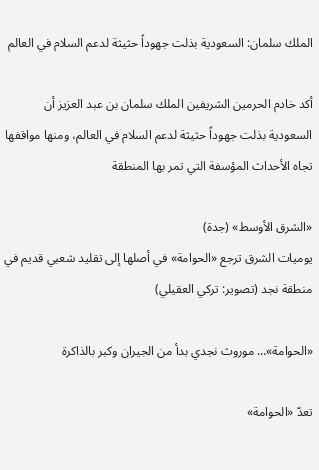الملك سلمان: السعودية بذلت جهوداً حثيثة لدعم السلام في العالم

أكد خادم الحرمين الشريفين الملك سلمان بن عبد العزيز أن السعودية بذلت جهوداً حثيثة لدعم السلام في العالم، ومنها مواقفها تجاه الأحداث المؤسفة التي تمر بها المنطقة

«الشرق الأوسط» (جدة)
يوميات الشرق ترجع «الحوامة» في أصلها إلى تقليد شعبي قديم في منطقة نجد (تصوير: تركي العقيلي)

«الحوامة»… موروث نجدي بدأ من الجيران وكبر بالذاكرة

تعدّ «الحوامة»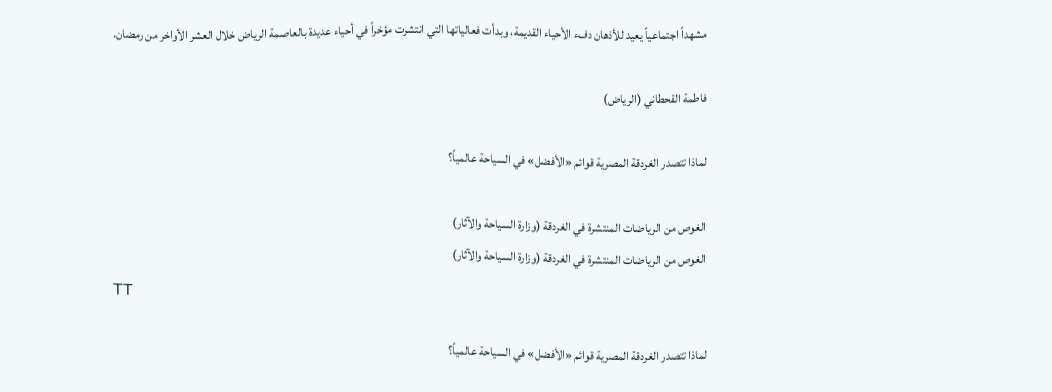مشهداً اجتماعياً يعيد للأذهان دفء الأحياء القديمة، وبدأت فعالياتها التي انتشرت مؤخراً في أحياء عديدة بالعاصمة الرياض خلال العشر الأواخر من رمضان.

فاطمة القحطاني (الرياض)

لماذا تتصدر الغردقة المصرية قوائم «الأفضل» في السياحة عالمياً؟

الغوص من الرياضات المنتشرة في الغردقة (وزارة السياحة والآثار)
الغوص من الرياضات المنتشرة في الغردقة (وزارة السياحة والآثار)
TT

لماذا تتصدر الغردقة المصرية قوائم «الأفضل» في السياحة عالمياً؟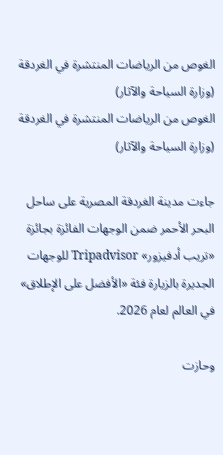الغوص من الرياضات المنتشرة في الغردقة (وزارة السياحة والآثار)
الغوص من الرياضات المنتشرة في الغردقة (وزارة السياحة والآثار)

جاءت مدينة الغردقة المصرية على ساحل البحر الأحمر ضمن الوجهات الفائزة بجائزة «تريب أدفيزور» Tripadvisor للوجهات الجديرة بالزيارة فئة «الأفضل على الإطلاق» في العالم لعام 2026.

وحازت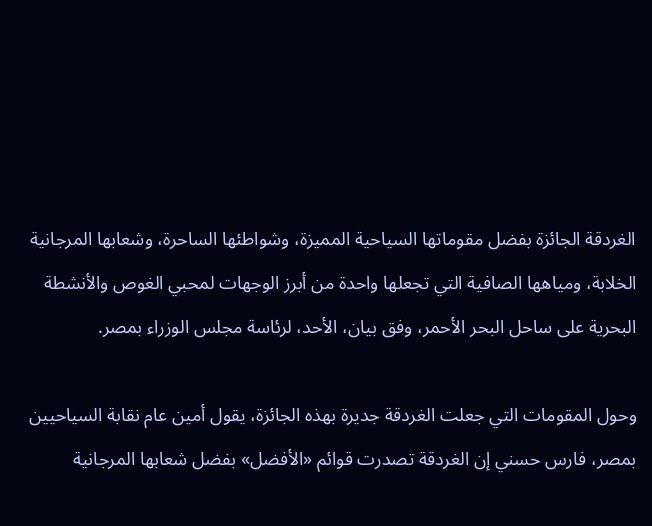الغردقة الجائزة بفضل مقوماتها السياحية المميزة، وشواطئها الساحرة، وشعابها المرجانية الخلابة، ومياهها الصافية التي تجعلها واحدة من أبرز الوجهات لمحبي الغوص والأنشطة البحرية على ساحل البحر الأحمر، وفق بيان، الأحد، لرئاسة مجلس الوزراء بمصر.

وحول المقومات التي جعلت الغردقة جديرة بهذه الجائزة، يقول أمين عام نقابة السياحيين بمصر، فارس حسني إن الغردقة تصدرت قوائم «الأفضل» بفضل شعابها المرجانية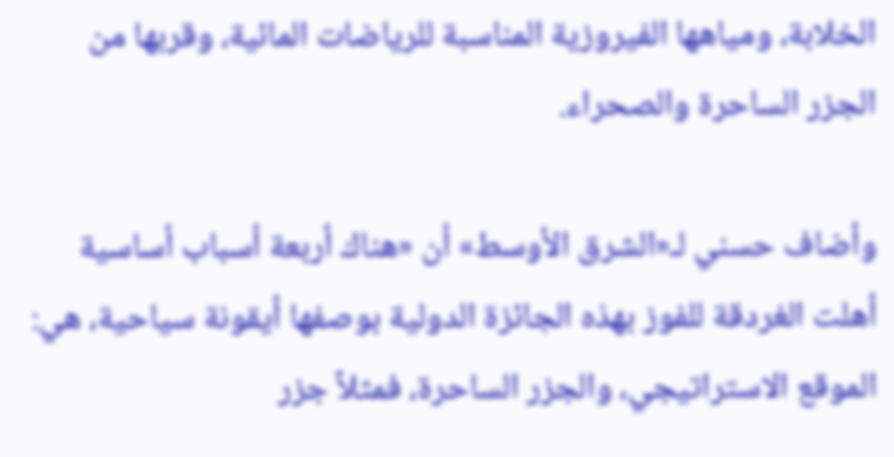الخلابة، ومياهها الفيروزية المناسبة للرياضات المائية، وقربها من الجزر الساحرة والصحراء.

وأضاف حسني لـ«الشرق الأوسط» أن «هناك أربعة أسباب أساسية أهلت الغردقة للفوز بهذه الجائزة الدولية بوصفها أيقونة سياحية، هي: الموقع الاستراتيجي، والجزر الساحرة، فمثلاً جزر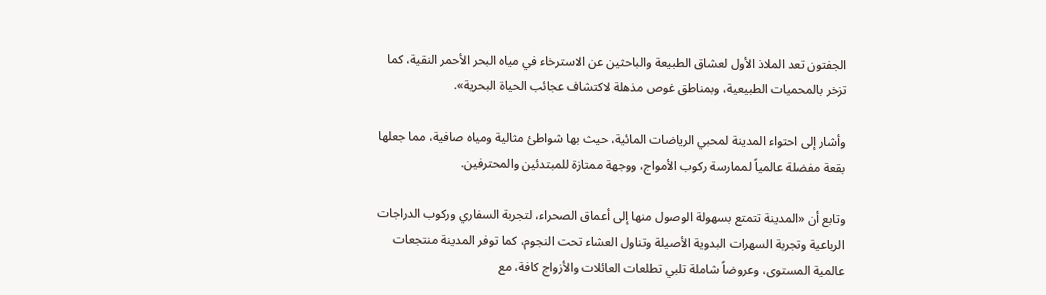الجفتون تعد الملاذ الأول لعشاق الطبيعة والباحثين عن الاسترخاء في مياه البحر الأحمر النقية، كما تزخر بالمحميات الطبيعية، وبمناطق غوص مذهلة لاكتشاف عجائب الحياة البحرية».

وأشار إلى احتواء المدينة لمحبي الرياضات المائية، حيث بها شواطئ مثالية ومياه صافية، مما جعلها بقعة مفضلة عالمياً لممارسة ركوب الأمواج، ووجهة ممتازة للمبتدئين والمحترفين.

وتابع أن «المدينة تتمتع بسهولة الوصول منها إلى أعماق الصحراء، لتجربة السفاري وركوب الدراجات الرباعية وتجربة السهرات البدوية الأصيلة وتناول العشاء تحت النجوم، كما توفر المدينة منتجعات عالمية المستوى، وعروضاً شاملة تلبي تطلعات العائلات والأزواج كافة، مع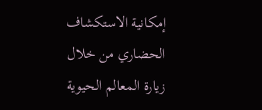إمكانية الاستكشاف الحضاري من خلال زيارة المعالم الحيوية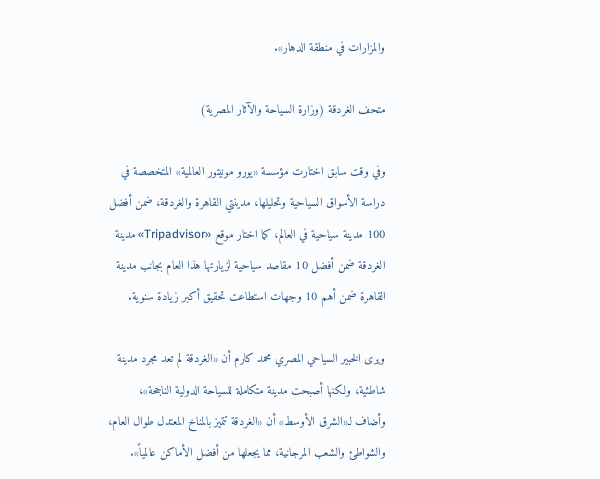والمزارات في منطقة الدهار».

متحف الغردقة (وزارة السياحة والآثار المصرية)

وفي وقت سابق اختارت مؤسسة «يورو مونيتور العالمية» المتخصصة في دراسة الأسواق السياحية وتحليلها، مدينتي القاهرة والغردقة، ضمن أفضل 100 مدينة سياحية في العالم، كما اختار موقع «Tripadvisor» مدينة الغردقة ضمن أفضل 10 مقاصد سياحية لزيارتها هذا العام بجانب مدينة القاهرة ضمن أهم 10 وجهات استطاعت تحقيق أكبر زيادة سنوية.

ويرى الخبير السياحي المصري محمد كارم أن «الغردقة لم تعد مجرد مدينة شاطئية، ولكنها أصبحت مدينة متكاملة للسياحة الدولية الناجحة»، وأضاف لـ«الشرق الأوسط» أن «الغردقة تتميز بالمناخ المعتدل طوال العام، والشواطئ والشعب المرجانية، مما يجعلها من أفضل الأماكن عالمياً».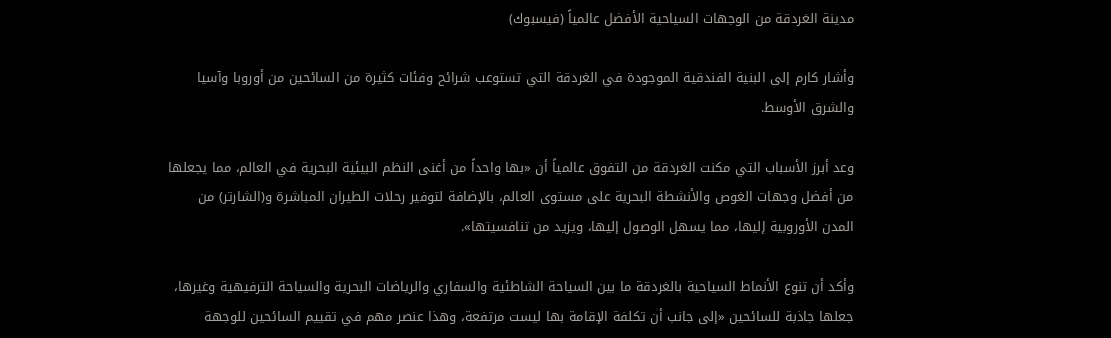مدينة الغردقة من الوجهات السياحية الأفضل عالمياً (فيسبوك)

وأشار كارم إلى البنية الفندقية الموجودة في الغردقة التي تستوعب شرائح وفئات كثيرة من السائحين من أوروبا وآسيا والشرق الأوسط.

وعد أبرز الأسباب التي مكنت الغردقة من التفوق عالمياً أن «بها واحداً من أغنى النظم البيئية البحرية في العالم، مما يجعلها من أفضل وجهات الغوص والأنشطة البحرية على مستوى العالم، بالإضافة لتوفير رحلات الطيران المباشرة و(الشارتر) من المدن الأوروبية إليها، مما يسهل الوصول إليها، ويزيد من تنافسيتها».

وأكد أن تنوع الأنماط السياحية بالغردقة ما بين السياحة الشاطئية والسفاري والرياضات البحرية والسياحة الترفيهية وغيرها، جعلها جاذبة للسائحين «إلى جانب أن تكلفة الإقامة بها ليست مرتفعة، وهذا عنصر مهم في تقييم السائحين للوجهة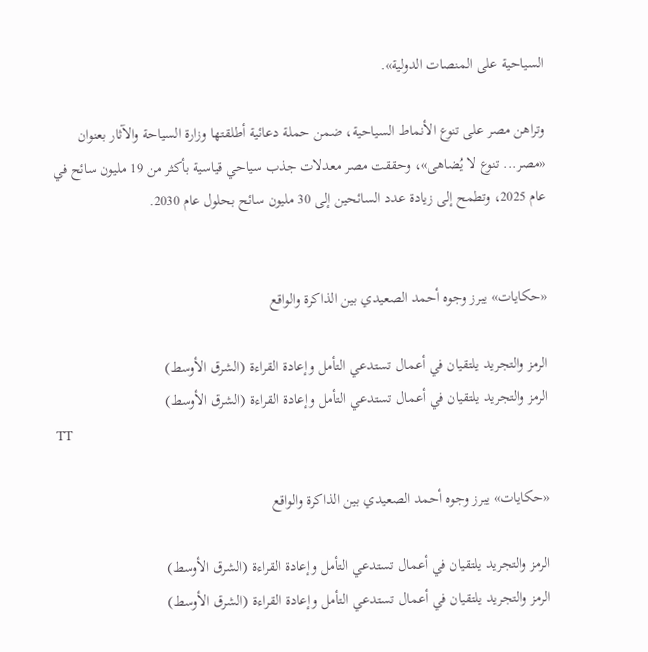السياحية على المنصات الدولية».

وتراهن مصر على تنوع الأنماط السياحية، ضمن حملة دعائية أطلقتها وزارة السياحة والآثار بعنوان «مصر... تنوع لا يُضاهى»، وحققت مصر معدلات جذب سياحي قياسية بأكثر من 19 مليون سائح في عام 2025، وتطمح إلى زيادة عدد السائحين إلى 30 مليون سائح بحلول عام 2030.


«حكايات» يبرز وجوه أحمد الصعيدي بين الذاكرة والواقع

الرمز والتجريد يلتقيان في أعمال تستدعي التأمل وإعادة القراءة (الشرق الأوسط)
الرمز والتجريد يلتقيان في أعمال تستدعي التأمل وإعادة القراءة (الشرق الأوسط)
TT

«حكايات» يبرز وجوه أحمد الصعيدي بين الذاكرة والواقع

الرمز والتجريد يلتقيان في أعمال تستدعي التأمل وإعادة القراءة (الشرق الأوسط)
الرمز والتجريد يلتقيان في أعمال تستدعي التأمل وإعادة القراءة (الشرق الأوسط)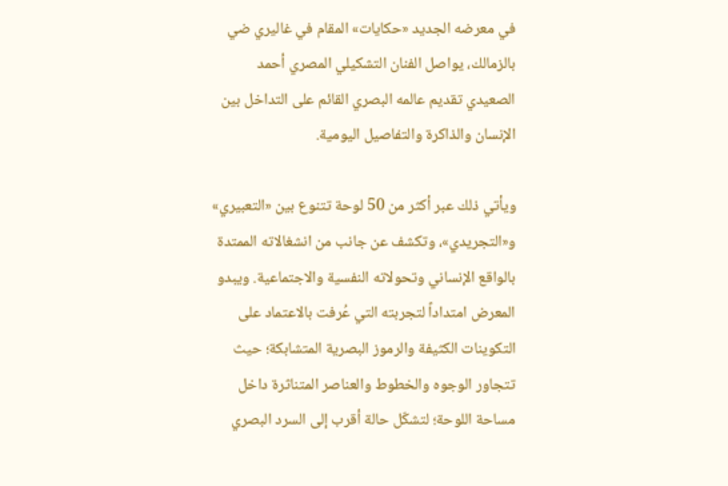في معرضه الجديد «حكايات» المقام في غاليري ضي بالزمالك، يواصل الفنان التشكيلي المصري أحمد الصعيدي تقديم عالمه البصري القائم على التداخل بين الإنسان والذاكرة والتفاصيل اليومية.

ويأتي ذلك عبر أكثر من 50 لوحة تتنوع بين «التعبيري» و«التجريدي»، وتكشف عن جانب من انشغالاته الممتدة بالواقع الإنساني وتحولاته النفسية والاجتماعية. ويبدو المعرض امتداداً لتجربته التي عُرفت بالاعتماد على التكوينات الكثيفة والرموز البصرية المتشابكة؛ حيث تتجاور الوجوه والخطوط والعناصر المتناثرة داخل مساحة اللوحة؛ لتشكّل حالة أقرب إلى السرد البصري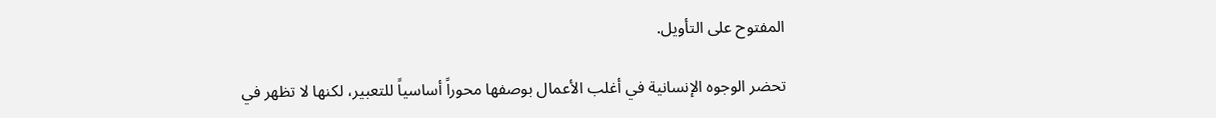المفتوح على التأويل.

تحضر الوجوه الإنسانية في أغلب الأعمال بوصفها محوراً أساسياً للتعبير، لكنها لا تظهر في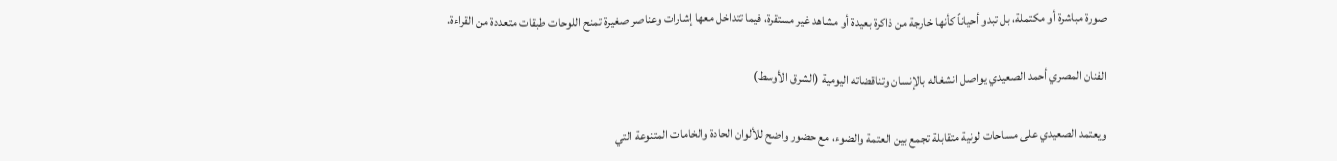صورة مباشرة أو مكتملة، بل تبدو أحياناً كأنها خارجة من ذاكرة بعيدة أو مشاهد غير مستقرة، فيما تتداخل معها إشارات وعناصر صغيرة تمنح اللوحات طبقات متعددة من القراءة.

الفنان المصري أحمد الصعيدي يواصل انشغاله بالإنسان وتناقضاته اليومية (الشرق الأوسط)

ويعتمد الصعيدي على مساحات لونية متقابلة تجمع بين العتمة والضوء، مع حضور واضح للألوان الحادة والخامات المتنوعة التي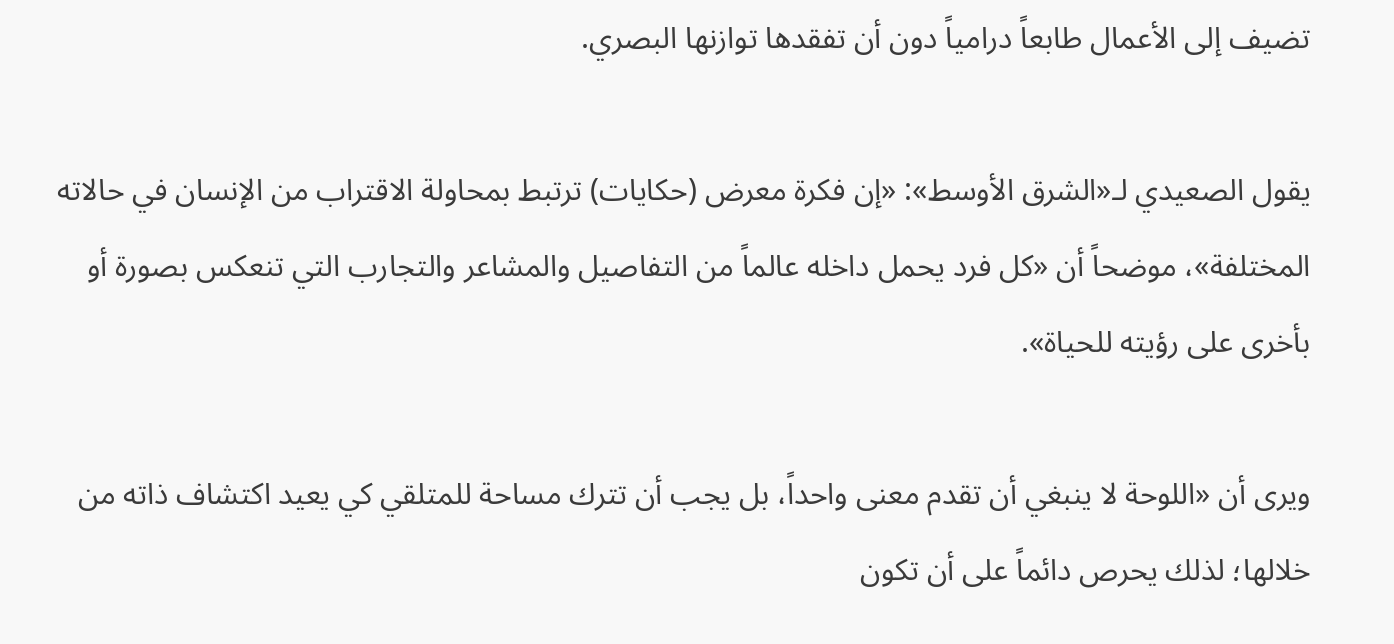تضيف إلى الأعمال طابعاً درامياً دون أن تفقدها توازنها البصري.

يقول الصعيدي لـ«الشرق الأوسط»: «إن فكرة معرض (حكايات) ترتبط بمحاولة الاقتراب من الإنسان في حالاته المختلفة»، موضحاً أن «كل فرد يحمل داخله عالماً من التفاصيل والمشاعر والتجارب التي تنعكس بصورة أو بأخرى على رؤيته للحياة».

ويرى أن «اللوحة لا ينبغي أن تقدم معنى واحداً، بل يجب أن تترك مساحة للمتلقي كي يعيد اكتشاف ذاته من خلالها؛ لذلك يحرص دائماً على أن تكون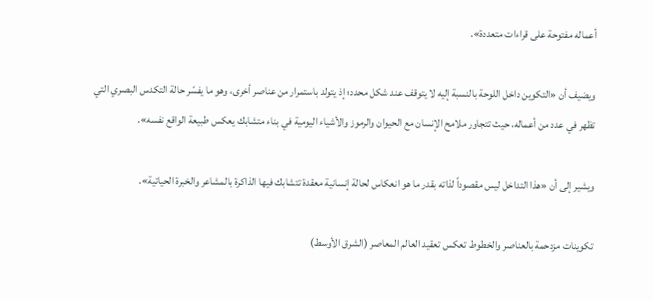أعماله مفتوحة على قراءات متعددة».

ويضيف أن «التكوين داخل اللوحة بالنسبة إليه لا يتوقف عند شكل محدد؛ إذ يتولد باستمرار من عناصر أخرى، وهو ما يفسّر حالة التكدس البصري التي تظهر في عدد من أعماله، حيث تتجاور ملامح الإنسان مع الحيوان والرموز والأشياء اليومية في بناء متشابك يعكس طبيعة الواقع نفسه».

ويشير إلى أن «هذا التداخل ليس مقصوداً لذاته بقدر ما هو انعكاس لحالة إنسانية معقدة تتشابك فيها الذاكرة بالمشاعر والخبرة الحياتية».

تكوينات مزدحمة بالعناصر والخطوط تعكس تعقيد العالم المعاصر (الشرق الأوسط)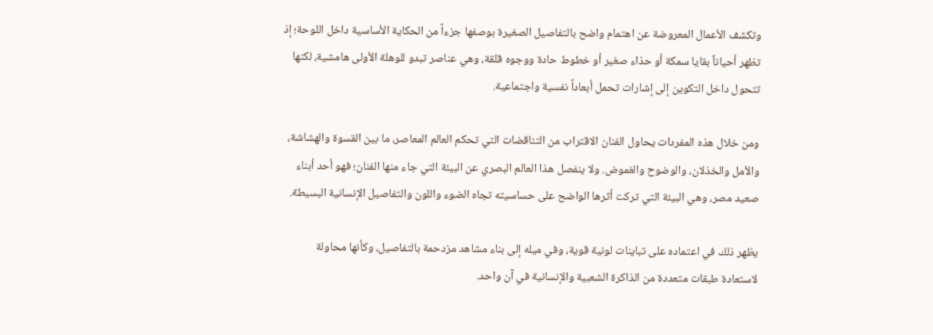وتكشف الأعمال المعروضة عن اهتمام واضح بالتفاصيل الصغيرة بوصفها جزءاً من الحكاية الأساسية داخل اللوحة؛ إذ تظهر أحياناً بقايا سمكة أو حذاء صغير أو خطوط حادة ووجوه قلقة، وهي عناصر تبدو للوهلة الأولى هامشية، لكنها تتحول داخل التكوين إلى إشارات تحمل أبعاداً نفسية واجتماعية.

ومن خلال هذه المفردات يحاول الفنان الاقتراب من التناقضات التي تحكم العالم المعاصر، ما بين القسوة والهشاشة، والأمل والخذلان، والوضوح والغموض. ولا ينفصل هذا العالم البصري عن البيئة التي جاء منها الفنان؛ فهو أحد أبناء صعيد مصر، وهي البيئة التي تركت أثرها الواضح على حساسيته تجاه الضوء واللون والتفاصيل الإنسانية البسيطة.

يظهر ذلك في اعتماده على تباينات لونية قوية، وفي ميله إلى بناء مشاهد مزدحمة بالتفاصيل، وكأنها محاولة لاستعادة طبقات متعددة من الذاكرة الشعبية والإنسانية في آن واحد.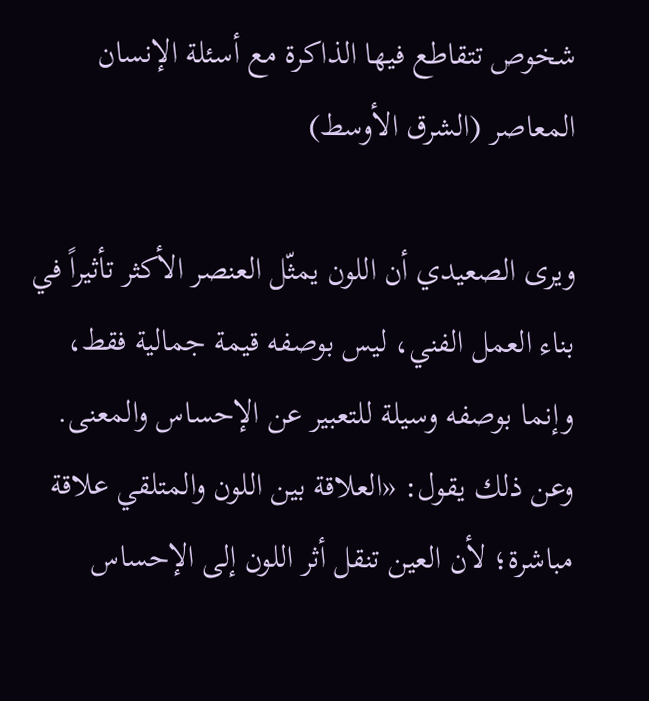شخوص تتقاطع فيها الذاكرة مع أسئلة الإنسان المعاصر (الشرق الأوسط)

ويرى الصعيدي أن اللون يمثّل العنصر الأكثر تأثيراً في بناء العمل الفني، ليس بوصفه قيمة جمالية فقط، وإنما بوصفه وسيلة للتعبير عن الإحساس والمعنى. وعن ذلك يقول: «العلاقة بين اللون والمتلقي علاقة مباشرة؛ لأن العين تنقل أثر اللون إلى الإحساس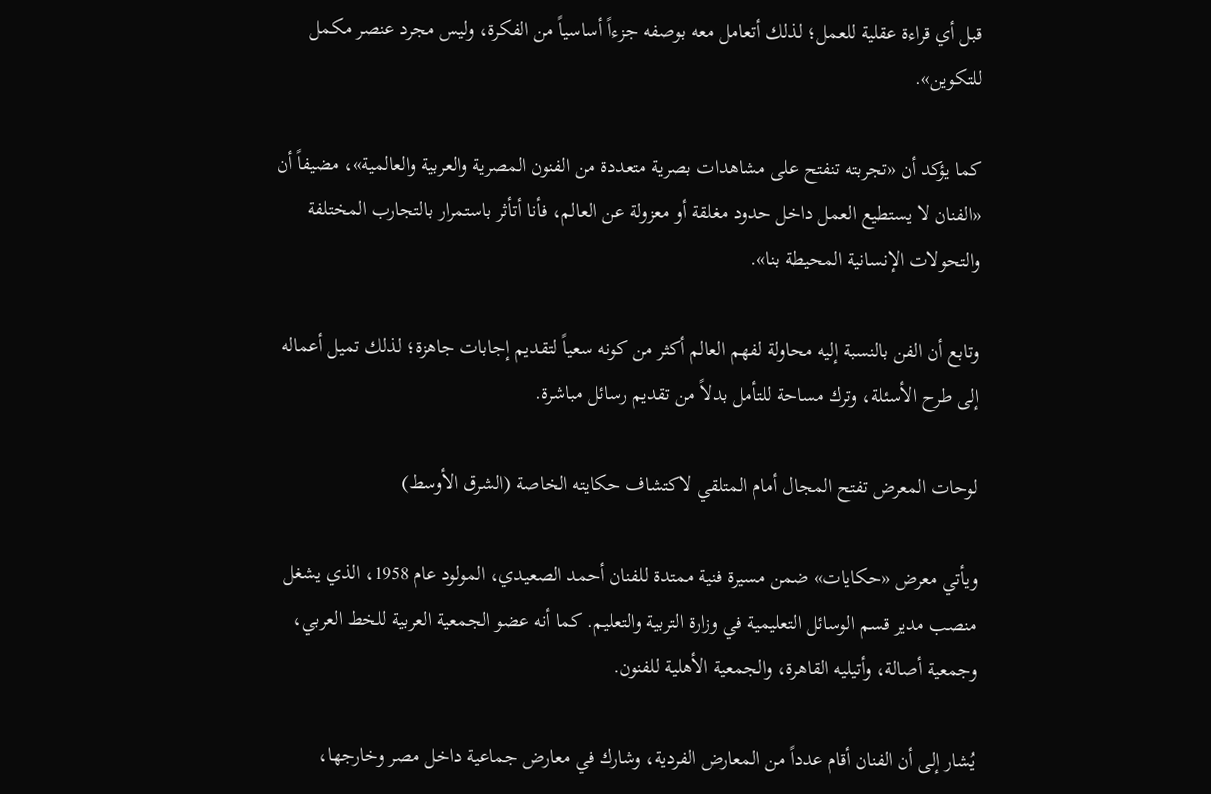قبل أي قراءة عقلية للعمل؛ لذلك أتعامل معه بوصفه جزءاً أساسياً من الفكرة، وليس مجرد عنصر مكمل للتكوين».

كما يؤكد أن «تجربته تنفتح على مشاهدات بصرية متعددة من الفنون المصرية والعربية والعالمية»، مضيفاً أن «الفنان لا يستطيع العمل داخل حدود مغلقة أو معزولة عن العالم، فأنا أتأثر باستمرار بالتجارب المختلفة والتحولات الإنسانية المحيطة بنا».

وتابع أن الفن بالنسبة إليه محاولة لفهم العالم أكثر من كونه سعياً لتقديم إجابات جاهزة؛ لذلك تميل أعماله إلى طرح الأسئلة، وترك مساحة للتأمل بدلاً من تقديم رسائل مباشرة.

لوحات المعرض تفتح المجال أمام المتلقي لاكتشاف حكايته الخاصة (الشرق الأوسط)

ويأتي معرض «حكايات» ضمن مسيرة فنية ممتدة للفنان أحمد الصعيدي، المولود عام 1958، الذي يشغل منصب مدير قسم الوسائل التعليمية في وزارة التربية والتعليم. كما أنه عضو الجمعية العربية للخط العربي، وجمعية أصالة، وأتيليه القاهرة، والجمعية الأهلية للفنون.

يُشار إلى أن الفنان أقام عدداً من المعارض الفردية، وشارك في معارض جماعية داخل مصر وخارجها،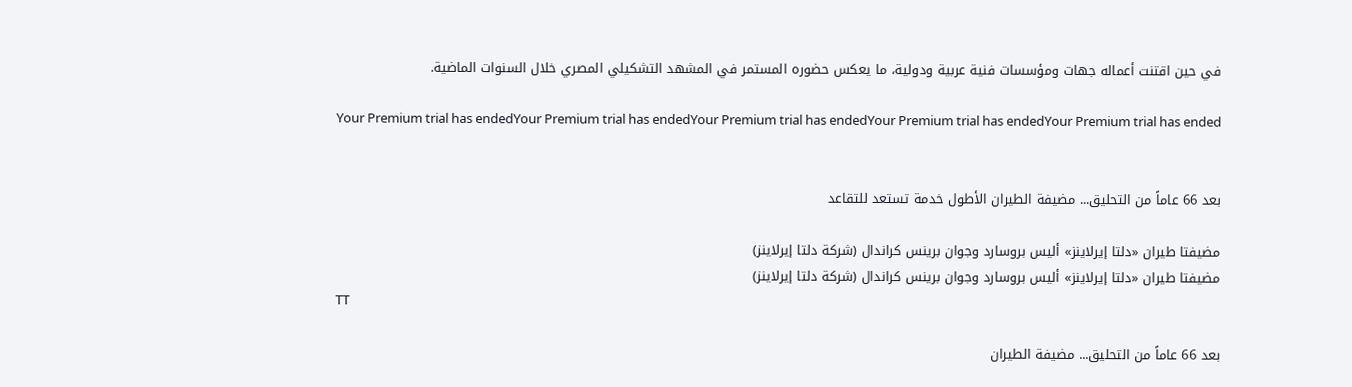في حين اقتنت أعماله جهات ومؤسسات فنية عربية ودولية، ما يعكس حضوره المستمر في المشهد التشكيلي المصري خلال السنوات الماضية.

Your Premium trial has endedYour Premium trial has endedYour Premium trial has endedYour Premium trial has endedYour Premium trial has ended


بعد 66 عاماً من التحليق... مضيفة الطيران الأطول خدمة تستعد للتقاعد

مضيفتا طيران «دلتا إيرلاينز» أليس بروسارد وجوان برينس كراندال (شركة دلتا إيرلاينز)
مضيفتا طيران «دلتا إيرلاينز» أليس بروسارد وجوان برينس كراندال (شركة دلتا إيرلاينز)
TT

بعد 66 عاماً من التحليق... مضيفة الطيران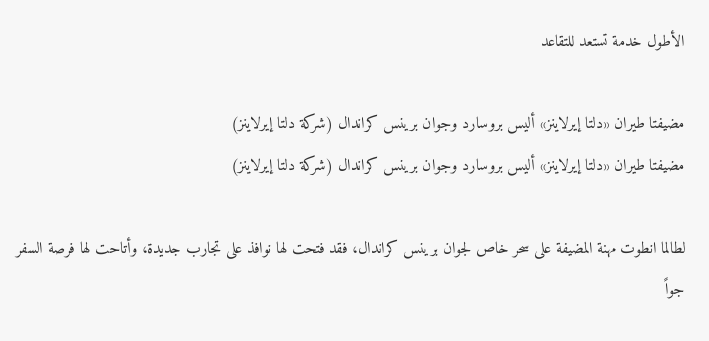الأطول خدمة تستعد للتقاعد

مضيفتا طيران «دلتا إيرلاينز» أليس بروسارد وجوان برينس كراندال (شركة دلتا إيرلاينز)
مضيفتا طيران «دلتا إيرلاينز» أليس بروسارد وجوان برينس كراندال (شركة دلتا إيرلاينز)

لطالما انطوت مهنة المضيفة على سحر خاص لجوان برينس كراندال، فقد فتحت لها نوافذ على تجارب جديدة، وأتاحت لها فرصة السفر جواً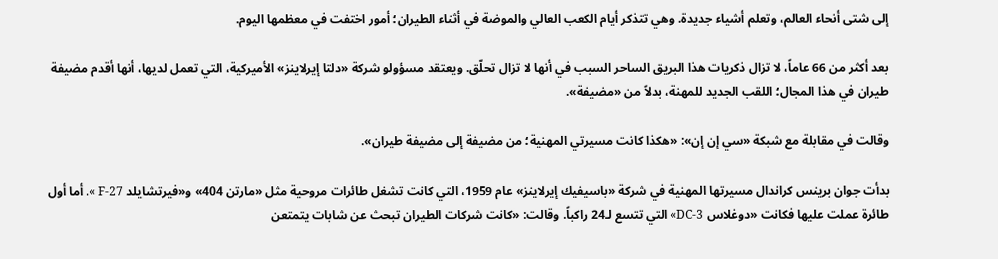إلى شتى أنحاء العالم، وتعلم أشياء جديدة. وهي تتذكر أيام الكعب العالي والموضة في أثناء الطيران؛ أمور اختفت في معظمها اليوم.

بعد أكثر من 66 عاماً، لا تزال ذكريات هذا البريق الساحر السبب في أنها لا تزال تحلّق. ويعتقد مسؤولو شركة «دلتا إيرلاينز» الأميركية، التي تعمل لديها، أنها أقدم مضيفة طيران في هذا المجال؛ اللقب الجديد للمهنة، بدلاً من «مضيفة».

وقالت في مقابلة مع شبكة «سي إن إن»: «هكذا كانت مسيرتي المهنية؛ من مضيفة إلى مضيفة طيران».

بدأت جوان برينس كراندال مسيرتها المهنية في شركة «باسيفيك إيرلاينز» عام 1959، التي كانت تشغل طائرات مروحية مثل «مارتن 404» و«فيرتشايلد F-27 ». أما أول طائرة عملت عليها فكانت «دوغلاس DC-3» التي تتسع لـ24 راكباً. وقالت: «كانت شركات الطيران تبحث عن شابات يتمتعن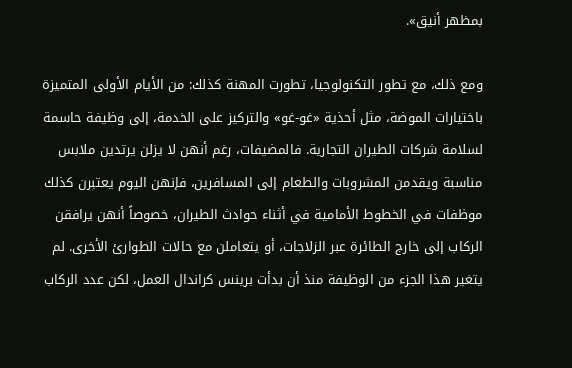بمظهر أنيق».

ومع ذلك، مع تطور التكنولوجيا، تطورت المهنة كذلك: من الأيام الأولى المتميزة باختيارات الموضة، مثل أحذية «غو-غو» والتركيز على الخدمة، إلى وظيفة حاسمة لسلامة شركات الطيران التجارية. فالمضيفات، رغم أنهن لا يزلن يرتدين ملابس مناسبة ويقدمن المشروبات والطعام إلى المسافرين، فإنهن اليوم يعتبرن كذلك موظفات في الخطوط الأمامية في أثناء حوادث الطيران، خصوصاً أنهن يرافقن الركاب إلى خارج الطائرة عبر الزلاجات، أو يتعاملن مع حالات الطوارئ الأخرى. لم يتغير هذا الجزء من الوظيفة منذ أن بدأت برينس كراندال العمل، لكن عدد الركاب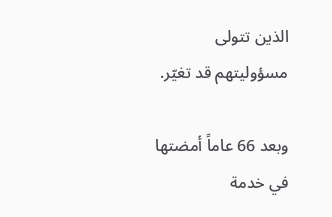الذين تتولى مسؤوليتهم قد تغيّر.

وبعد 66 عاماً أمضتها في خدمة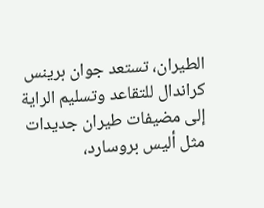الطيران، تستعد جوان برينس كراندال للتقاعد وتسليم الراية إلى مضيفات طيران جديدات مثل أليس بروسارد،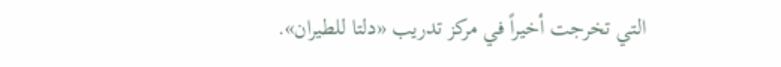التي تخرجت أخيراً في مركز تدريب «دلتا للطيران».